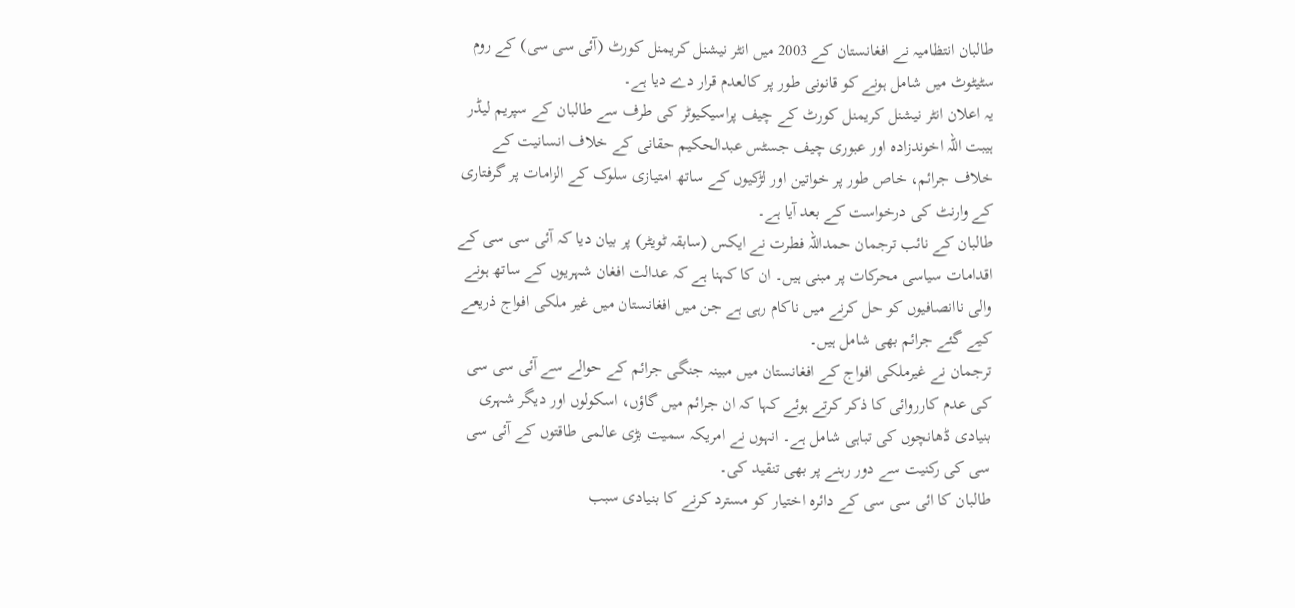طالبان انتظامیہ نے افغانستان کے 2003 میں انٹر نیشنل کریمنل کورٹ (آئی سی سی) کے روم سٹیٹوٹ میں شامل ہونے کو قانونی طور پر کالعدم قرار دے دیا ہے۔
یہ اعلان انٹر نیشنل کریمنل کورٹ کے چیف پراسیکیوٹر کی طرف سے طالبان کے سپریم لیڈر ہیبت اللہ اخوندزادہ اور عبوری چیف جسٹس عبدالحکیم حقانی کے خلاف انسانیت کے خلاف جرائم، خاص طور پر خواتین اور لڑکیوں کے ساتھ امتیازی سلوک کے الزامات پر گرفتاری کے وارنٹ کی درخواست کے بعد آیا ہے۔
طالبان کے نائب ترجمان حمداللہ فطرت نے ایکس (سابقہ ٹویٹر) پر بیان دیا کہ آئی سی سی کے اقدامات سیاسی محرکات پر مبنی ہیں۔ ان کا کہنا ہے کہ عدالت افغان شہریوں کے ساتھ ہونے والی ناانصافیوں کو حل کرنے میں ناکام رہی ہے جن میں افغانستان میں غیر ملکی افواج ذریعے کیے گئے جرائم بھی شامل ہیں۔
ترجمان نے غیرملکی افواج کے افغانستان میں مبینہ جنگی جرائم کے حوالے سے آئی سی سی کی عدم کارروائی کا ذکر کرتے ہوئے کہا کہ ان جرائم میں گاؤں، اسکولوں اور دیگر شہری بنیادی ڈھانچوں کی تباہی شامل ہے۔ انہوں نے امریکہ سمیت بڑی عالمی طاقتوں کے آئی سی سی کی رکنیت سے دور رہنے پر بھی تنقید کی۔
طالبان کا ائی سی سی کے دائرہ اختیار کو مسترد کرنے کا بنیادی سبب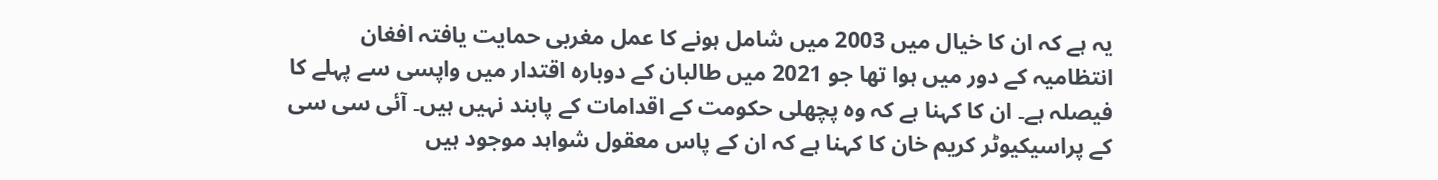یہ ہے کہ ان کا خیال میں 2003 میں شامل ہونے کا عمل مغربی حمایت یافتہ افغان انتظامیہ کے دور میں ہوا تھا جو 2021 میں طالبان کے دوبارہ اقتدار میں واپسی سے پہلے کا فیصلہ ہے۔ ان کا کہنا ہے کہ وہ پچھلی حکومت کے اقدامات کے پابند نہیں ہیں۔ آئی سی سی کے پراسیکیوٹر کریم خان کا کہنا ہے کہ ان کے پاس معقول شواہد موجود ہیں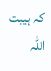کہ ہیبت اللہ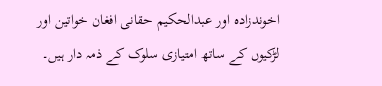اخوندزادہ اور عبدالحکیم حقانی افغان خواتین اور لڑکیوں کے ساتھ امتیازی سلوک کے ذمہ دار ہیں۔